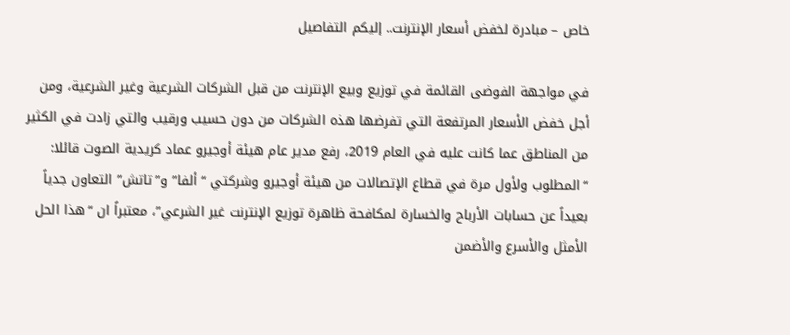خاص – مبادرة لخفض أسعار الإنترنت.. إليكم التفاصيل

في مواجهة الفوضى القائمة في توزيع وبيع الإنترنت من قبل الشركات الشرعية وغير الشرعية، ومن أجل خفض الأسعار المرتفعة التي تفرضها هذه الشركات من دون حسيب ورقيب والتي زادت في الكثير من المناطق عما كانت عليه في العام 2019، رفع مدير عام هيئة أوجيرو عماد كريدية الصوت قائلا: “المطلوب ولأول مرة في قطاع الإتصالات من هيئة أوجيرو وشركتي “ألفا” و”تاتش” التعاون جدياً بعيداً عن حسابات الأرباح والخسارة لمكافحة ظاهرة توزيع الإنترنت غير الشرعي”، معتبراً ان “هذا الحل الأمثل والأسرع والأضمن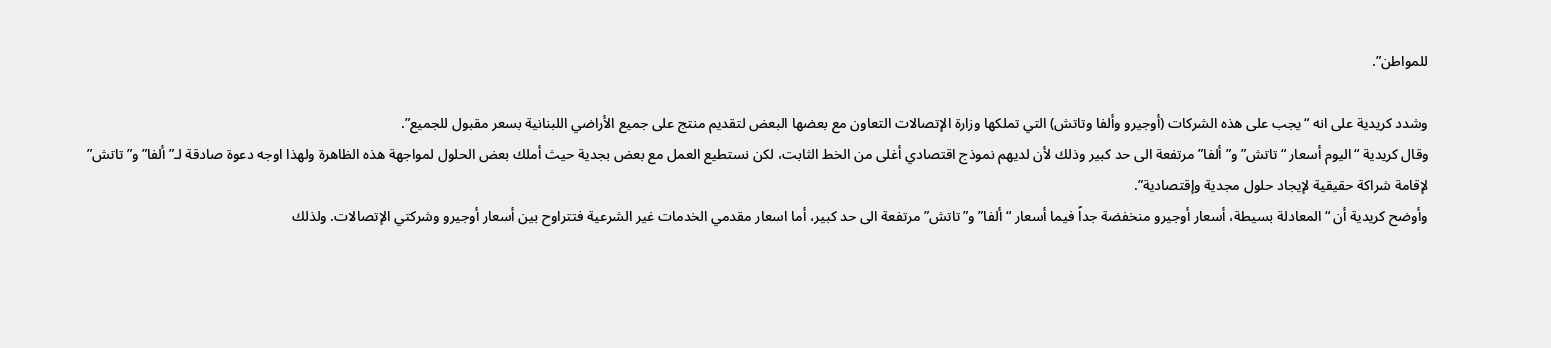للمواطن”.

وشدد كريدية على انه “يجب على هذه الشركات (أوجيرو وألفا وتاتش) التي تملكها وزارة الإتصالات التعاون مع بعضها البعض لتقديم منتج على جميع الأراضي اللبنانية بسعر مقبول للجميع”.
وقال كريدية “اليوم أسعار “تاتش” و”ألفا” مرتفعة الى حد كبير وذلك لأن لديهم نموذج اقتصادي أغلى من الخط الثابت، لكن نستطيع العمل مع بعض بجدية حيث أملك بعض الحلول لمواجهة هذه الظاهرة ولهذا اوجه دعوة صادقة لـ”ألفا” و”تاتش” لإقامة شراكة حقيقية لإيجاد حلول مجدية وإقتصادية”.
وأوضح كريدية أن “المعادلة بسيطة، أسعار أوجيرو منخفضة جداً فيما أسعار “ألفا” و”تاتش” مرتفعة الى حد كبير، أما اسعار مقدمي الخدمات غير الشرعية فتتراوح بين أسعار أوجيرو وشركتي الإتصالات. ولذلك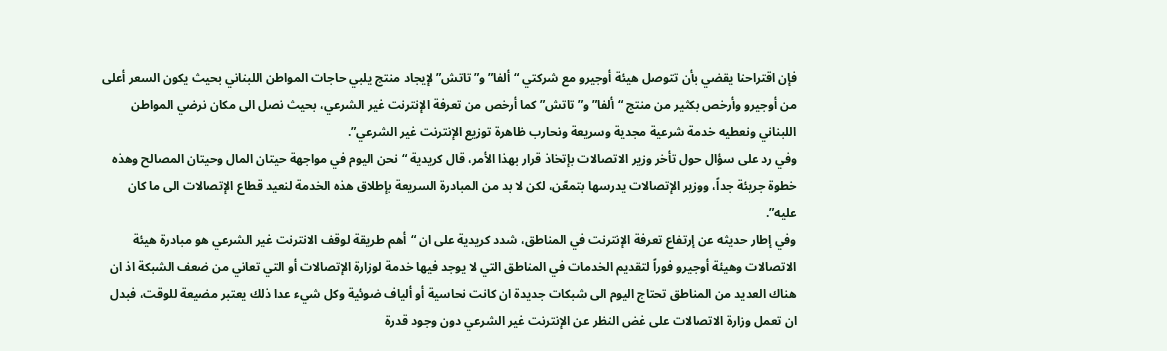فإن اقتراحنا يقضي بأن تتوصل هيئة أوجيرو مع شركتي “ألفا” و”تاتش” لإيجاد منتج يلبي حاجات المواطن اللبناني بحيث يكون السعر أعلى من أوجيرو وأرخص بكثير من منتج “ألفا” و”تاتش” كما أرخص من تعرفة الإنترنت غير الشرعي، بحيث نصل الى مكان نرضي المواطن اللبناني ونعطيه خدمة شرعية مجدية وسريعة ونحارب ظاهرة توزيع الإنترنت غير الشرعي”.
وفي رد على سؤال حول تأخر وزير الاتصالات بإتخاذ قرار بهذا الأمر، قال كريدية “نحن اليوم في مواجهة حيتان المال وحيتان المصالح وهذه خطوة جريئة جداً، ووزير الإتصالات يدرسها بتمعّن، لكن لا بد من المبادرة السريعة بإطلاق هذه الخدمة لنعيد قطاع الإتصالات الى ما كان عليه”.
وفي إطار حديثه عن إرتفاع تعرفة الإنترنت في المناطق، شدد كريدية على ان “أهم طريقة لوقف الانترنت غير الشرعي هو مبادرة هيئة الاتصالات وهيئة أوجيرو فوراً لتقديم الخدمات في المناطق التي لا يوجد فيها خدمة لوزارة الإتصالات أو التي تعاني من ضعف الشبكة اذ ان هناك العديد من المناطق تحتاج اليوم الى شبكات جديدة ان كانت نحاسية أو ألياف ضوئية وكل شيء عدا ذلك يعتبر مضيعة للوقت، فبدل ان تعمل وزارة الاتصالات على غض النظر عن الإنترنت غير الشرعي دون وجود قدرة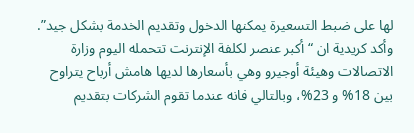لها على ضبط التسعيرة يمكنها الدخول وتقديم الخدمة بشكل جيد”.
وأكد كريدية ان “أكبر عنصر لكلفة الإنترنت تتحمله اليوم وزارة الاتصالات وهيئة أوجيرو وهي بأسعارها لديها هامش أرباح يتراوح بين 18% و 23%، وبالتالي فانه عندما تقوم الشركات بتقديم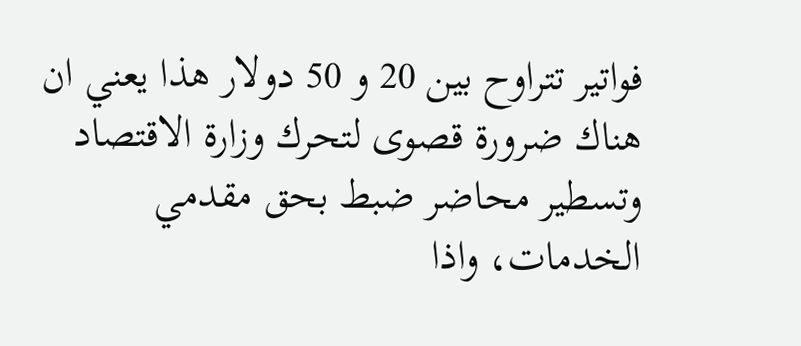فواتير تتراوح بين 20 و 50 دولار هذا يعني ان هناك ضرورة قصوى لتحرك وزارة الاقتصاد وتسطير محاضر ضبط بحق مقدمي الخدمات، واذا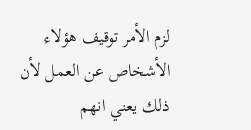لزم الأمر توقيف هؤلاء الأشخاص عن العمل لأن ذلك يعني انهم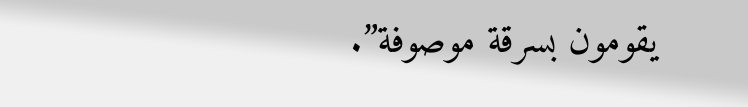يقومون بسرقة موصوفة”.